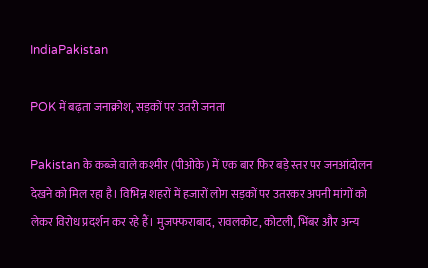IndiaPakistan

POK में बढ़ता जनाक्रोश, सड़कों पर उतरी जनता

Pakistan के कब्जे वाले कश्मीर (पीओके) में एक बार फिर बड़े स्तर पर जनआंदोलन देखने को मिल रहा है। विभिन्न शहरों में हजारों लोग सड़कों पर उतरकर अपनी मांगों को लेकर विरोध प्रदर्शन कर रहे हैं। मुजफ्फराबाद, रावलकोट, कोटली, भिंबर और अन्य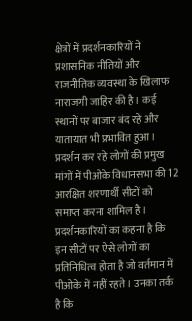क्षेत्रों में प्रदर्शनकारियों ने प्रशासनिक नीतियों और राजनीतिक व्यवस्था के खिलाफ नाराजगी जाहिर की है। कई स्थानों पर बाजार बंद रहे और यातायात भी प्रभावित हुआ। प्रदर्शन कर रहे लोगों की प्रमुख मांगों में पीओके विधानसभा की 12 आरक्षित शरणार्थी सीटों को समाप्त करना शामिल है। प्रदर्शनकारियों का कहना है कि इन सीटों पर ऐसे लोगों का प्रतिनिधित्व होता है जो वर्तमान में पीओके में नहीं रहते। उनका तर्क है कि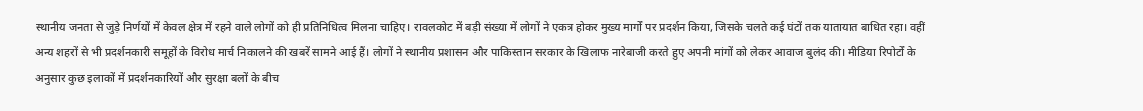स्थानीय जनता से जुड़े निर्णयों में केवल क्षेत्र में रहने वाले लोगों को ही प्रतिनिधित्व मिलना चाहिए। रावलकोट में बड़ी संख्या में लोगों ने एकत्र होकर मुख्य मार्गों पर प्रदर्शन किया, जिसके चलते कई घंटों तक यातायात बाधित रहा। वहीं अन्य शहरों से भी प्रदर्शनकारी समूहों के विरोध मार्च निकालने की खबरें सामने आई हैं। लोगों ने स्थानीय प्रशासन और पाकिस्तान सरकार के खिलाफ नारेबाजी करते हुए अपनी मांगों को लेकर आवाज बुलंद की। मीडिया रिपोर्टों के अनुसार कुछ इलाकों में प्रदर्शनकारियों और सुरक्षा बलों के बीच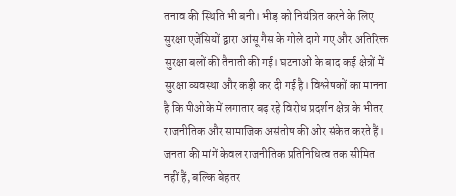तनाव की स्थिति भी बनी। भीड़ को नियंत्रित करने के लिए सुरक्षा एजेंसियों द्वारा आंसू गैस के गोले दागे गए और अतिरिक्त सुरक्षा बलों की तैनाती की गई। घटनाओं के बाद कई क्षेत्रों में सुरक्षा व्यवस्था और कड़ी कर दी गई है। विश्लेषकों का मानना है कि पीओके में लगातार बढ़ रहे विरोध प्रदर्शन क्षेत्र के भीतर राजनीतिक और सामाजिक असंतोष की ओर संकेत करते हैं। जनता की मांगें केवल राजनीतिक प्रतिनिधित्व तक सीमित नहीं हैं, बल्कि बेहतर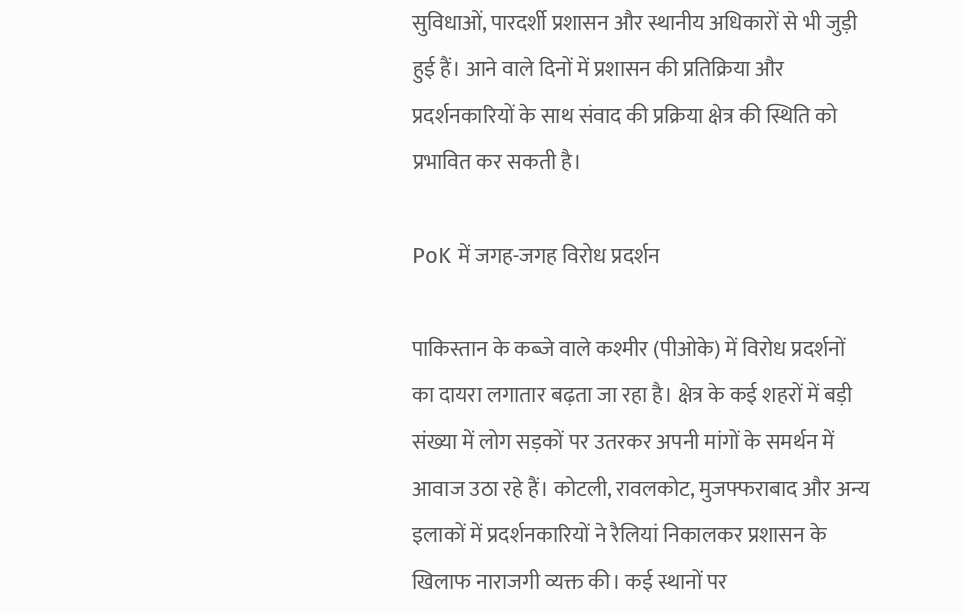सुविधाओं, पारदर्शी प्रशासन और स्थानीय अधिकारों से भी जुड़ी हुई हैं। आने वाले दिनों में प्रशासन की प्रतिक्रिया और प्रदर्शनकारियों के साथ संवाद की प्रक्रिया क्षेत्र की स्थिति को प्रभावित कर सकती है।

PoK में जगह-जगह विरोध प्रदर्शन

पाकिस्तान के कब्जे वाले कश्मीर (पीओके) में विरोध प्रदर्शनों का दायरा लगातार बढ़ता जा रहा है। क्षेत्र के कई शहरों में बड़ी संख्या में लोग सड़कों पर उतरकर अपनी मांगों के समर्थन में आवाज उठा रहे हैं। कोटली, रावलकोट, मुजफ्फराबाद और अन्य इलाकों में प्रदर्शनकारियों ने रैलियां निकालकर प्रशासन के खिलाफ नाराजगी व्यक्त की। कई स्थानों पर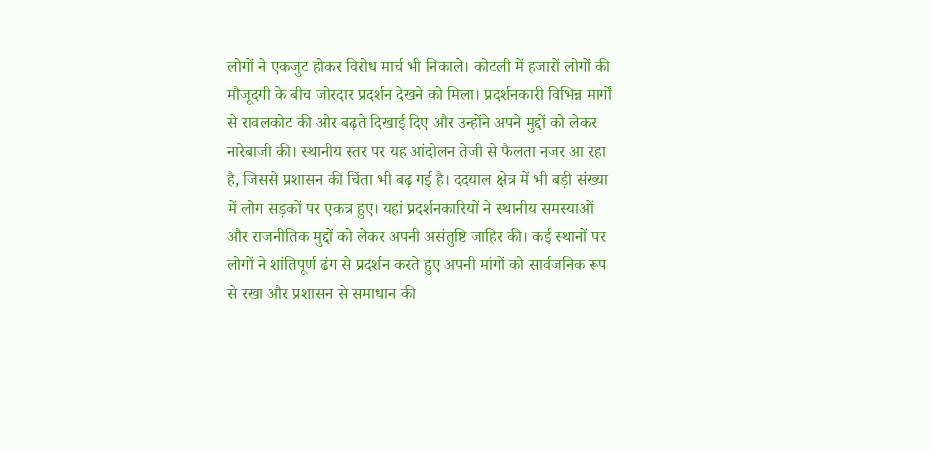लोगों ने एकजुट होकर विरोध मार्च भी निकाले। कोटली में हजारों लोगों की मौजूदगी के बीच जोरदार प्रदर्शन देखने को मिला। प्रदर्शनकारी विभिन्न मार्गों से रावलकोट की ओर बढ़ते दिखाई दिए और उन्होंने अपने मुद्दों को लेकर नारेबाजी की। स्थानीय स्तर पर यह आंदोलन तेजी से फैलता नजर आ रहा है, जिससे प्रशासन की चिंता भी बढ़ गई है। ददयाल क्षेत्र में भी बड़ी संख्या में लोग सड़कों पर एकत्र हुए। यहां प्रदर्शनकारियों ने स्थानीय समस्याओं और राजनीतिक मुद्दों को लेकर अपनी असंतुष्टि जाहिर की। कई स्थानों पर लोगों ने शांतिपूर्ण ढंग से प्रदर्शन करते हुए अपनी मांगों को सार्वजनिक रूप से रखा और प्रशासन से समाधान की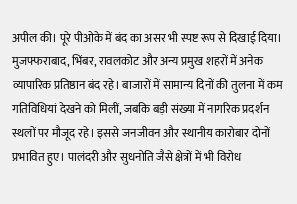अपील की। पूरे पीओके में बंद का असर भी स्पष्ट रूप से दिखाई दिया। मुजफ्फराबाद, भिंबर, रावलकोट और अन्य प्रमुख शहरों में अनेक व्यापारिक प्रतिष्ठान बंद रहे। बाजारों में सामान्य दिनों की तुलना में कम गतिविधियां देखने को मिलीं, जबकि बड़ी संख्या में नागरिक प्रदर्शन स्थलों पर मौजूद रहे। इससे जनजीवन और स्थानीय कारोबार दोनों प्रभावित हुए। पालंदरी और सुधनोति जैसे क्षेत्रों में भी विरोध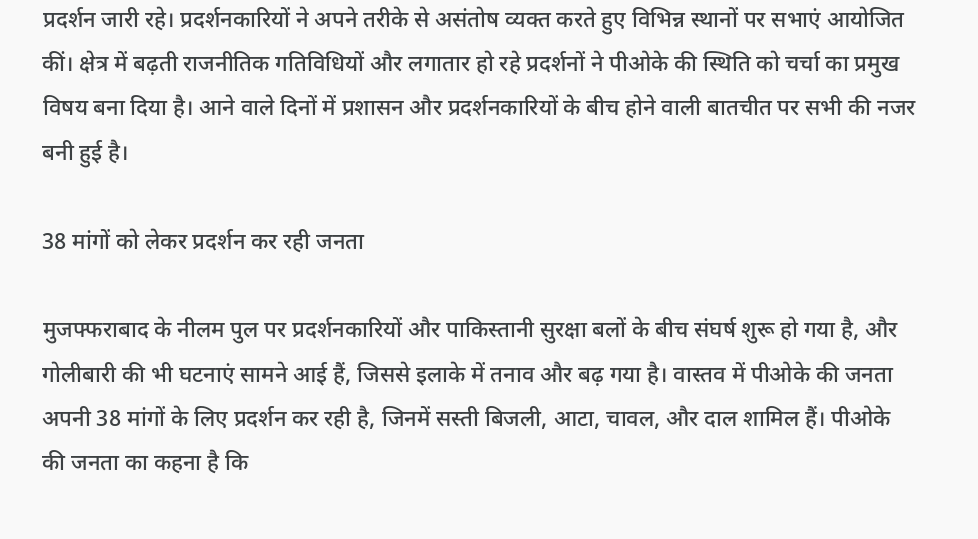प्रदर्शन जारी रहे। प्रदर्शनकारियों ने अपने तरीके से असंतोष व्यक्त करते हुए विभिन्न स्थानों पर सभाएं आयोजित कीं। क्षेत्र में बढ़ती राजनीतिक गतिविधियों और लगातार हो रहे प्रदर्शनों ने पीओके की स्थिति को चर्चा का प्रमुख विषय बना दिया है। आने वाले दिनों में प्रशासन और प्रदर्शनकारियों के बीच होने वाली बातचीत पर सभी की नजर बनी हुई है।

38 मांगों को लेकर प्रदर्शन कर रही जनता

मुजफ्फराबाद के नीलम पुल पर प्रदर्शनकारियों और पाकिस्तानी सुरक्षा बलों के बीच संघर्ष शुरू हो गया है, और गोलीबारी की भी घटनाएं सामने आई हैं, जिससे इलाके में तनाव और बढ़ गया है। वास्तव में पीओके की जनता अपनी 38 मांगों के लिए प्रदर्शन कर रही है, जिनमें सस्ती बिजली, आटा, चावल, और दाल शामिल हैं। पीओके की जनता का कहना है कि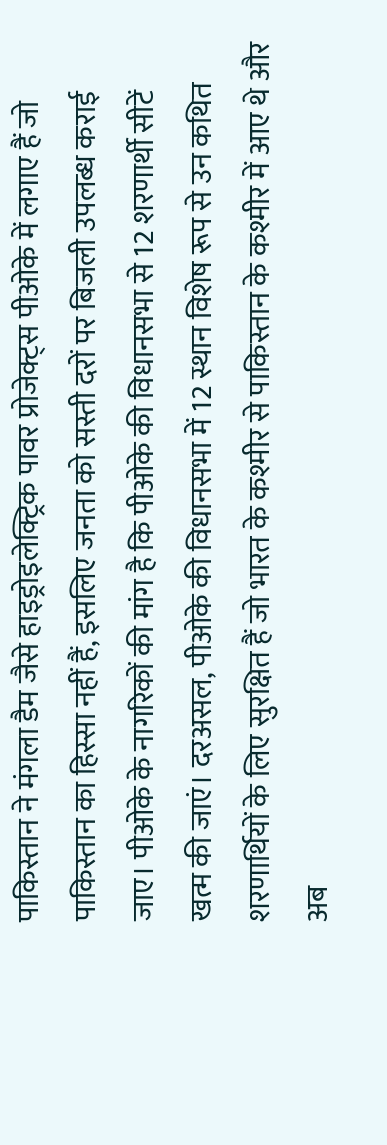पाकिस्तान ने मंगला डैम जैसे हाइड्रोइलेक्ट्रिक पावर प्रोजेक्ट्स पीओके में लगाए हैं जो पाकिस्तान का हिस्सा नहीं हैं, इसलिए जनता को सस्ती दरों पर बिजली उपलब्ध कराई जाए। पीओके के नागरिकों की मांग है कि पीओके की विधानसभा से 12 शरणार्थी सीटें खत्म की जाएं। दरअसल, पीओके की विधानसभा में 12 स्थान विशेष रूप से उन कथित शरणार्थियों के लिए सुरक्षित हैं जो भारत के कश्मीर से पाकिस्तान के कश्मीर में आए थे और अब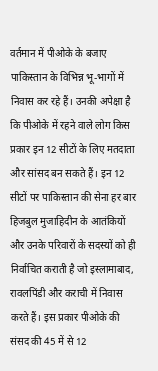वर्तमान में पीओके के बजाए पाकिस्तान के विभिन्न भू-भागों में निवास कर रहे हैं। उनकी अपेक्षा है कि पीओके में रहने वाले लोग किस प्रकार इन 12 सीटों के लिए मतदाता और सांसद बन सकते हैं। इन 12 सीटों पर पाकिस्तान की सेना हर बार हिजबुल मुजाहिदीन के आतंकियों और उनके परिवारों के सदस्यों को ही निर्वाचित कराती है जो इस्लामाबाद, रावलपिंडी और कराची में निवास करते हैं। इस प्रकार पीओके की संसद की 45 में से 12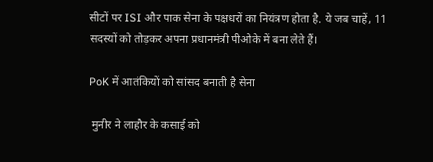सीटों पर ISI और पाक सेना के पक्षधरों का नियंत्रण होता है. ये जब चाहें, 11 सदस्यों को तोड़कर अपना प्रधानमंत्री पीओके में बना लेते हैं।

PoK में आतंकियों को सांसद बनाती है सेना

 मुनीर ने लाहौर के कसाई को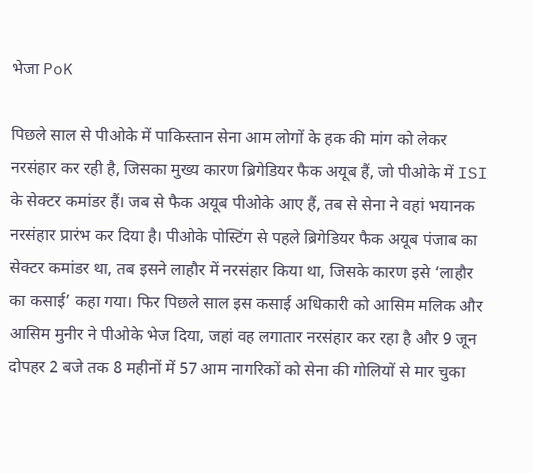भेजा PoK

पिछले साल से पीओके में पाकिस्तान सेना आम लोगों के हक की मांग को लेकर नरसंहार कर रही है, जिसका मुख्य कारण ब्रिगेडियर फैक अयूब हैं, जो पीओके में ISI के सेक्टर कमांडर हैं। जब से फैक अयूब पीओके आए हैं, तब से सेना ने वहां भयानक नरसंहार प्रारंभ कर दिया है। पीओके पोस्टिंग से पहले ब्रिगेडियर फैक अयूब पंजाब का सेक्टर कमांडर था, तब इसने लाहौर में नरसंहार किया था, जिसके कारण इसे ‘लाहौर का कसाई’ कहा गया। फिर पिछले साल इस कसाई अधिकारी को आसिम मलिक और आसिम मुनीर ने पीओके भेज दिया, जहां वह लगातार नरसंहार कर रहा है और 9 जून दोपहर 2 बजे तक 8 महीनों में 57 आम नागरिकों को सेना की गोलियों से मार चुका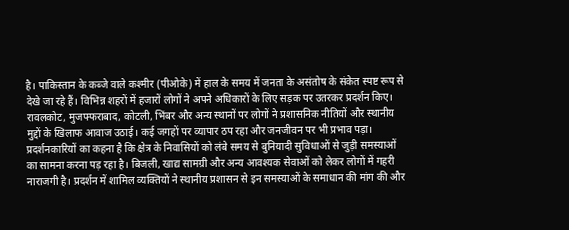है। पाकिस्तान के कब्जे वाले कश्मीर (पीओके) में हाल के समय में जनता के असंतोष के संकेत स्पष्ट रूप से देखे जा रहे हैं। विभिन्न शहरों में हजारों लोगों ने अपने अधिकारों के लिए सड़क पर उतरकर प्रदर्शन किए। रावलकोट, मुजफ्फराबाद, कोटली, भिंबर और अन्य स्थानों पर लोगों ने प्रशासनिक नीतियों और स्थानीय मुद्दों के खिलाफ आवाज उठाई। कई जगहों पर व्यापार ठप रहा और जनजीवन पर भी प्रभाव पड़ा। प्रदर्शनकारियों का कहना है कि क्षेत्र के निवासियों को लंबे समय से बुनियादी सुविधाओं से जुड़ी समस्याओं का सामना करना पड़ रहा है। बिजली, खाद्य सामग्री और अन्य आवश्यक सेवाओं को लेकर लोगों में गहरी नाराजगी है। प्रदर्शन में शामिल व्यक्तियों ने स्थानीय प्रशासन से इन समस्याओं के समाधान की मांग की और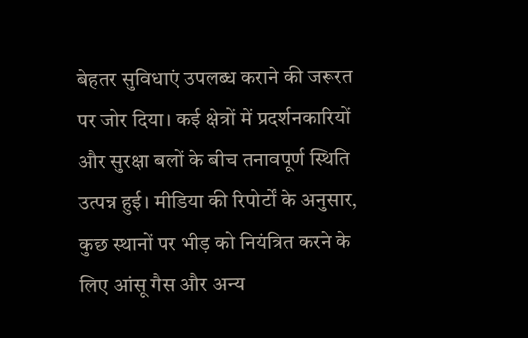बेहतर सुविधाएं उपलब्ध कराने की जरूरत पर जोर दिया। कई क्षेत्रों में प्रदर्शनकारियों और सुरक्षा बलों के बीच तनावपूर्ण स्थिति उत्पन्न हुई। मीडिया की रिपोर्टों के अनुसार, कुछ स्थानों पर भीड़ को नियंत्रित करने के लिए आंसू गैस और अन्य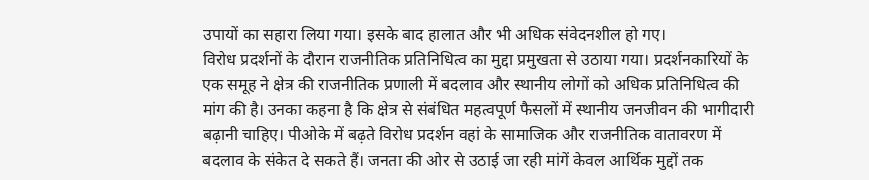उपायों का सहारा लिया गया। इसके बाद हालात और भी अधिक संवेदनशील हो गए।
विरोध प्रदर्शनों के दौरान राजनीतिक प्रतिनिधित्व का मुद्दा प्रमुखता से उठाया गया। प्रदर्शनकारियों के एक समूह ने क्षेत्र की राजनीतिक प्रणाली में बदलाव और स्थानीय लोगों को अधिक प्रतिनिधित्व की मांग की है। उनका कहना है कि क्षेत्र से संबंधित महत्वपूर्ण फैसलों में स्थानीय जनजीवन की भागीदारी बढ़ानी चाहिए। पीओके में बढ़ते विरोध प्रदर्शन वहां के सामाजिक और राजनीतिक वातावरण में बदलाव के संकेत दे सकते हैं। जनता की ओर से उठाई जा रही मांगें केवल आर्थिक मुद्दों तक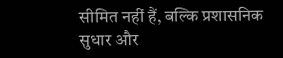सीमित नहीं हैं, बल्कि प्रशासनिक सुधार और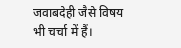जवाबदेही जैसे विषय भी चर्चा में हैं।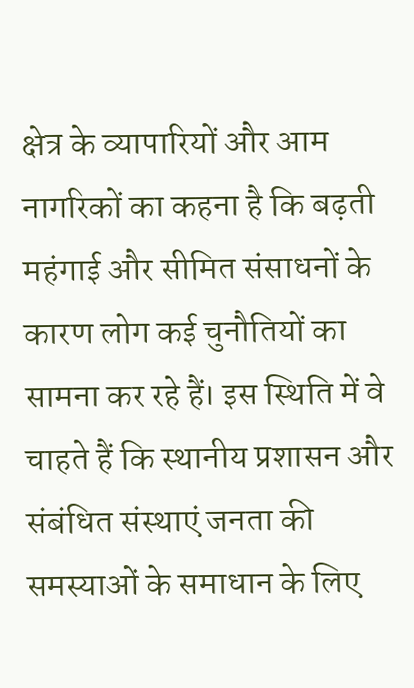क्षेत्र के व्यापारियों और आम नागरिकों का कहना है कि बढ़ती महंगाई और सीमित संसाधनों के कारण लोग कई चुनौतियों का सामना कर रहे हैं। इस स्थिति में वे चाहते हैं कि स्थानीय प्रशासन और संबंधित संस्थाएं जनता की समस्याओं के समाधान के लिए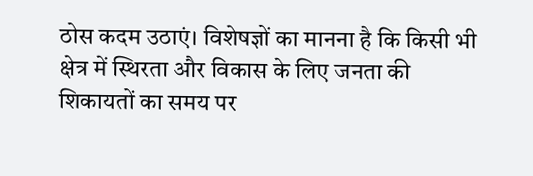ठोस कदम उठाएं। विशेषज्ञों का मानना है कि किसी भी क्षेत्र में स्थिरता और विकास के लिए जनता की शिकायतों का समय पर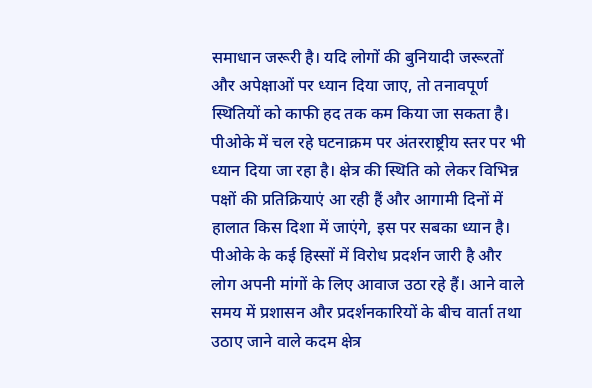समाधान जरूरी है। यदि लोगों की बुनियादी जरूरतों और अपेक्षाओं पर ध्यान दिया जाए, तो तनावपूर्ण स्थितियों को काफी हद तक कम किया जा सकता है। पीओके में चल रहे घटनाक्रम पर अंतरराष्ट्रीय स्तर पर भी ध्यान दिया जा रहा है। क्षेत्र की स्थिति को लेकर विभिन्न पक्षों की प्रतिक्रियाएं आ रही हैं और आगामी दिनों में हालात किस दिशा में जाएंगे, इस पर सबका ध्यान है। पीओके के कई हिस्सों में विरोध प्रदर्शन जारी है और लोग अपनी मांगों के लिए आवाज उठा रहे हैं। आने वाले समय में प्रशासन और प्रदर्शनकारियों के बीच वार्ता तथा उठाए जाने वाले कदम क्षेत्र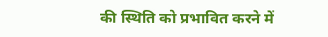की स्थिति को प्रभावित करने में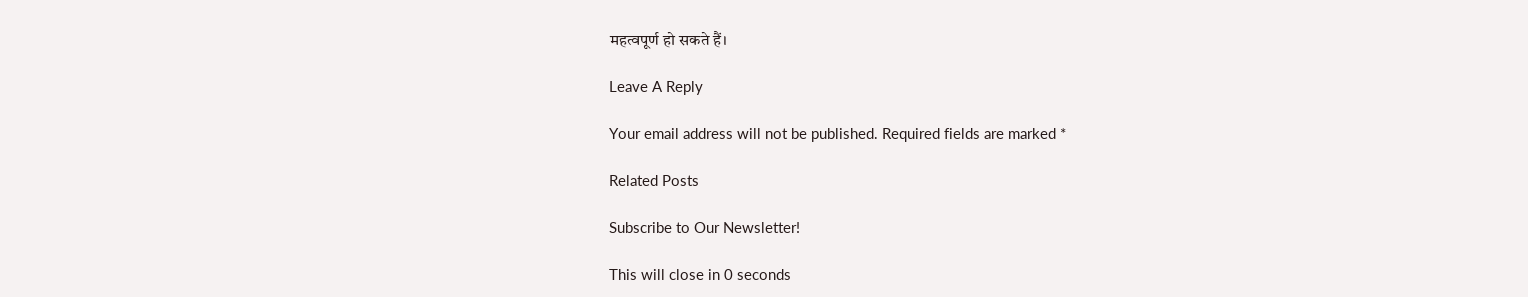महत्वपूर्ण हो सकते हैं।

Leave A Reply

Your email address will not be published. Required fields are marked *

Related Posts

Subscribe to Our Newsletter!

This will close in 0 seconds